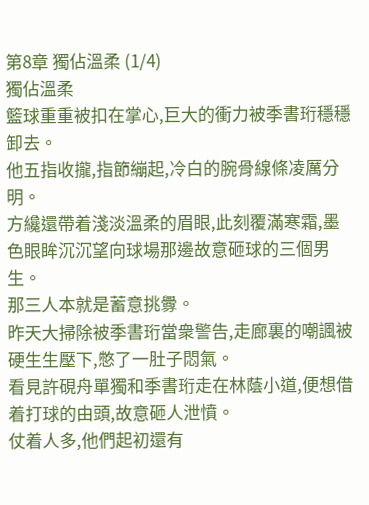第8章 獨佔溫柔 (1/4)
獨佔溫柔
籃球重重被扣在掌心,巨大的衝力被季書珩穩穩卸去。
他五指收攏,指節繃起,冷白的腕骨線條凌厲分明。
方纔還帶着淺淡溫柔的眉眼,此刻覆滿寒霜,墨色眼眸沉沉望向球場那邊故意砸球的三個男生。
那三人本就是蓄意挑釁。
昨天大掃除被季書珩當衆警告,走廊裏的嘲諷被硬生生壓下,憋了一肚子悶氣。
看見許硯舟單獨和季書珩走在林蔭小道,便想借着打球的由頭,故意砸人泄憤。
仗着人多,他們起初還有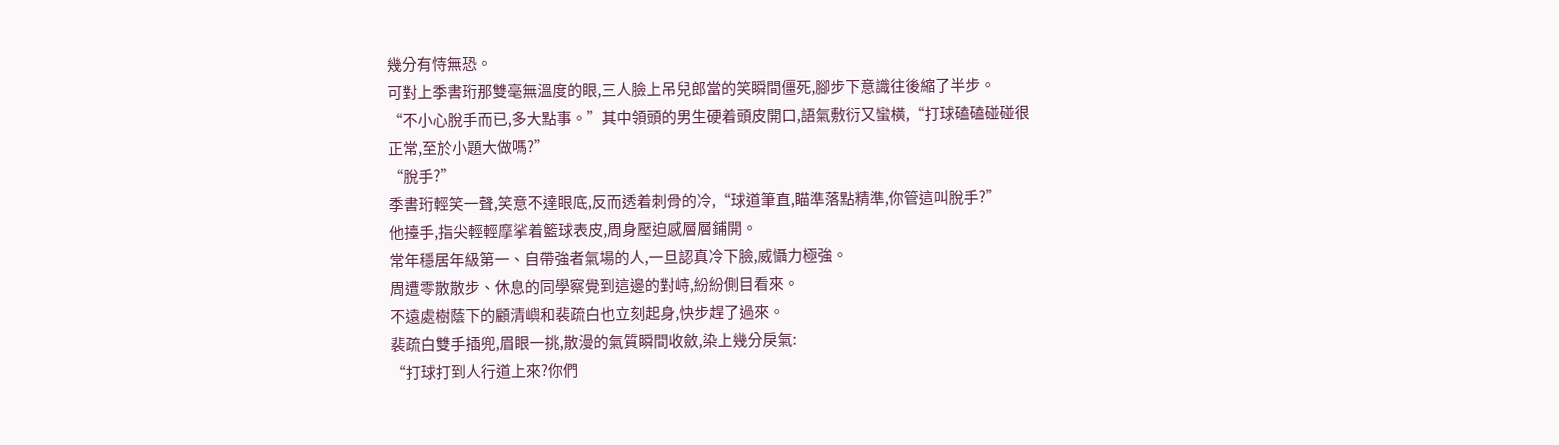幾分有恃無恐。
可對上季書珩那雙毫無溫度的眼,三人臉上吊兒郎當的笑瞬間僵死,腳步下意識往後縮了半步。
“不小心脫手而已,多大點事。”其中領頭的男生硬着頭皮開口,語氣敷衍又蠻橫,“打球磕磕碰碰很正常,至於小題大做嗎?”
“脫手?”
季書珩輕笑一聲,笑意不達眼底,反而透着刺骨的冷,“球道筆直,瞄準落點精準,你管這叫脫手?”
他擡手,指尖輕輕摩挲着籃球表皮,周身壓迫感層層鋪開。
常年穩居年級第一、自帶強者氣場的人,一旦認真冷下臉,威懾力極強。
周遭零散散步、休息的同學察覺到這邊的對峙,紛紛側目看來。
不遠處樹蔭下的顧清嶼和裴疏白也立刻起身,快步趕了過來。
裴疏白雙手插兜,眉眼一挑,散漫的氣質瞬間收斂,染上幾分戾氣:
“打球打到人行道上來?你們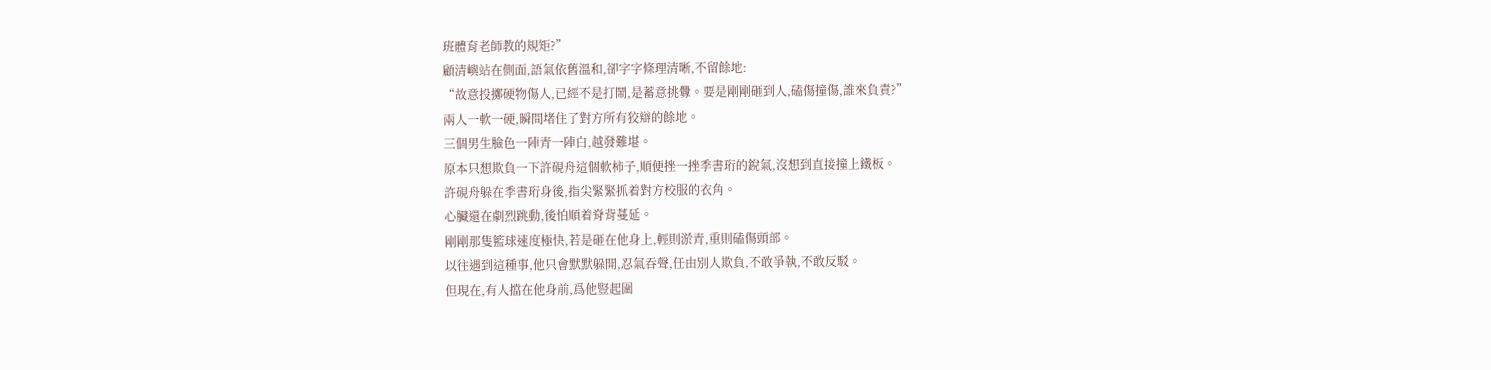班體育老師教的規矩?”
顧清嶼站在側面,語氣依舊溫和,卻字字條理清晰,不留餘地:
“故意投擲硬物傷人,已經不是打鬧,是蓄意挑釁。要是剛剛砸到人,磕傷撞傷,誰來負責?”
兩人一軟一硬,瞬間堵住了對方所有狡辯的餘地。
三個男生臉色一陣青一陣白,越發難堪。
原本只想欺負一下許硯舟這個軟柿子,順便挫一挫季書珩的銳氣,沒想到直接撞上鐵板。
許硯舟躲在季書珩身後,指尖緊緊抓着對方校服的衣角。
心臟還在劇烈跳動,後怕順着脊背蔓延。
剛剛那隻籃球速度極快,若是砸在他身上,輕則淤青,重則磕傷頭部。
以往遇到這種事,他只會默默躲開,忍氣吞聲,任由別人欺負,不敢爭執,不敢反駁。
但現在,有人擋在他身前,爲他豎起圍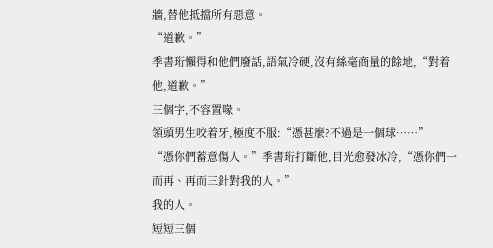牆,替他抵擋所有惡意。
“道歉。”
季書珩懶得和他們廢話,語氣冷硬,沒有絲毫商量的餘地,“對着他,道歉。”
三個字,不容置喙。
領頭男生咬着牙,極度不服:“憑甚麼?不過是一個球……”
“憑你們蓄意傷人。”季書珩打斷他,目光愈發冰冷,“憑你們一而再、再而三針對我的人。”
我的人。
短短三個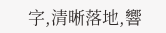字,清晰落地,響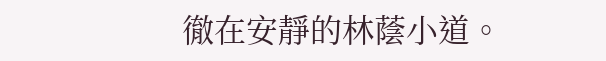徹在安靜的林蔭小道。